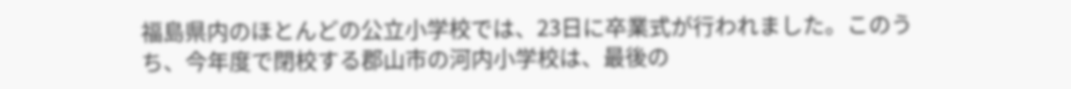福島県内のほとんどの公立小学校では、23日に卒業式が行われました。このうち、今年度で閉校する郡山市の河内小学校は、最後の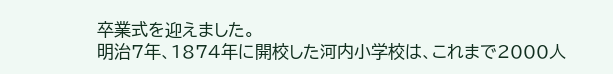卒業式を迎えました。
明治7年、1874年に開校した河内小学校は、これまで2000人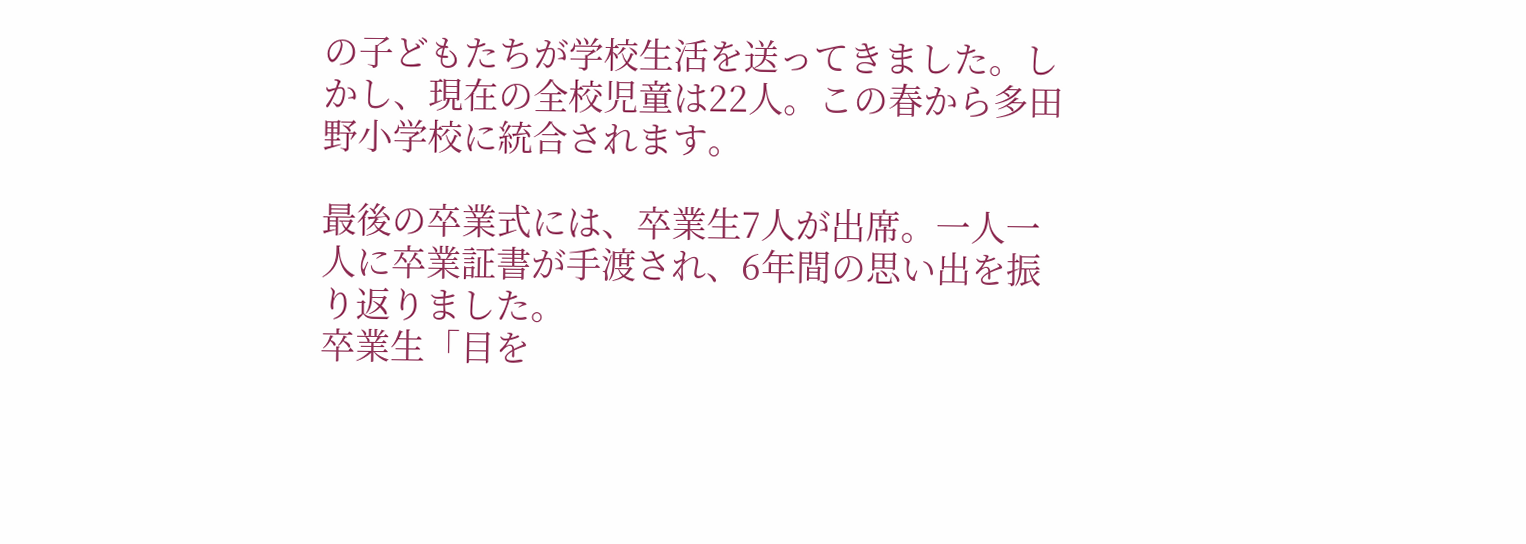の子どもたちが学校生活を送ってきました。しかし、現在の全校児童は22人。この春から多田野小学校に統合されます。

最後の卒業式には、卒業生7人が出席。一人一人に卒業証書が手渡され、6年間の思い出を振り返りました。
卒業生「目を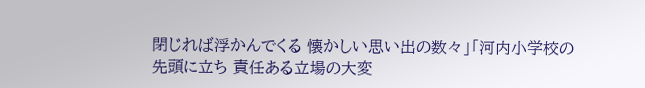閉じれば浮かんでくる 懐かしい思い出の数々」「河内小学校の先頭に立ち 責任ある立場の大変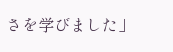さを学びました」